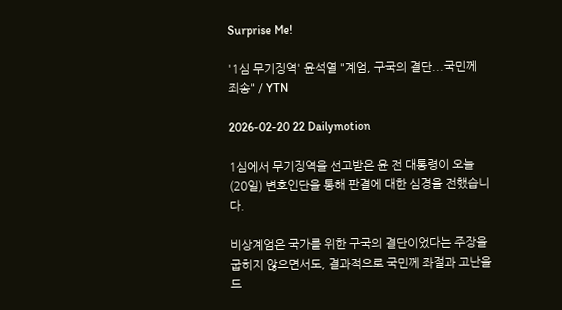Surprise Me!

'1심 무기징역' 윤석열 "계엄, 구국의 결단...국민께 죄송" / YTN

2026-02-20 22 Dailymotion

1심에서 무기징역을 선고받은 윤 전 대통령이 오늘(20일) 변호인단을 통해 판결에 대한 심경을 전했습니다.

비상계엄은 국가를 위한 구국의 결단이었다는 주장을 굽히지 않으면서도, 결과적으로 국민께 좌절과 고난을 드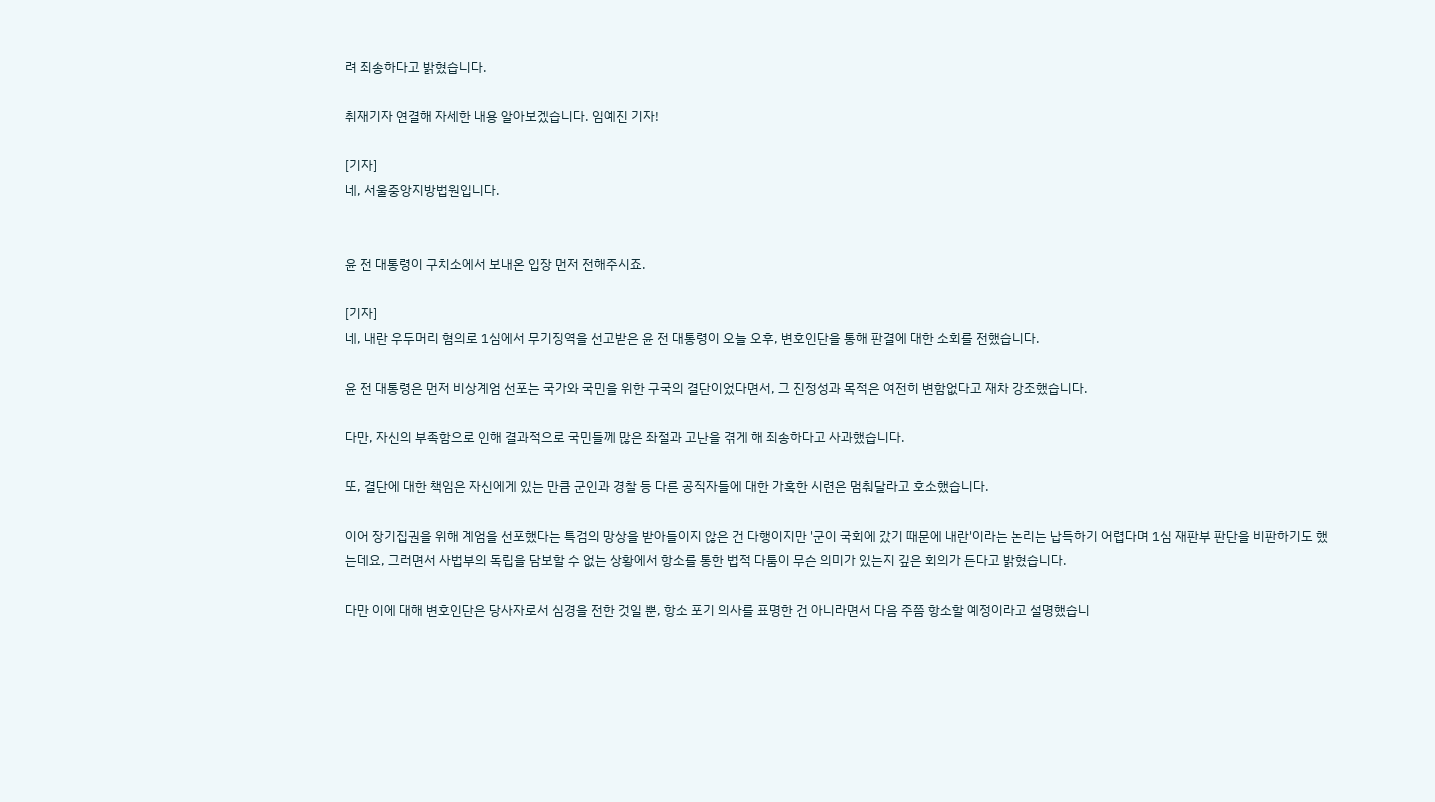려 죄송하다고 밝혔습니다.

취재기자 연결해 자세한 내용 알아보겠습니다. 임예진 기자!

[기자]
네, 서울중앙지방법원입니다.


윤 전 대통령이 구치소에서 보내온 입장 먼저 전해주시죠.

[기자]
네, 내란 우두머리 혐의로 1심에서 무기징역을 선고받은 윤 전 대통령이 오늘 오후, 변호인단을 통해 판결에 대한 소회를 전했습니다.

윤 전 대통령은 먼저 비상계엄 선포는 국가와 국민을 위한 구국의 결단이었다면서, 그 진정성과 목적은 여전히 변함없다고 재차 강조했습니다.

다만, 자신의 부족함으로 인해 결과적으로 국민들께 많은 좌절과 고난을 겪게 해 죄송하다고 사과했습니다.

또, 결단에 대한 책임은 자신에게 있는 만큼 군인과 경찰 등 다른 공직자들에 대한 가혹한 시련은 멈춰달라고 호소했습니다.

이어 장기집권을 위해 계엄을 선포했다는 특검의 망상을 받아들이지 않은 건 다행이지만 '군이 국회에 갔기 때문에 내란'이라는 논리는 납득하기 어렵다며 1심 재판부 판단을 비판하기도 했는데요, 그러면서 사법부의 독립을 담보할 수 없는 상황에서 항소를 통한 법적 다툼이 무슨 의미가 있는지 깊은 회의가 든다고 밝혔습니다.

다만 이에 대해 변호인단은 당사자로서 심경을 전한 것일 뿐, 항소 포기 의사를 표명한 건 아니라면서 다음 주쯤 항소할 예정이라고 설명했습니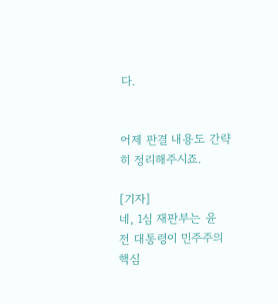다.


어제 판결 내용도 간략히 정리해주시죠.

[기자]
네, 1심 재판부는 윤 전 대통령이 민주주의 핵심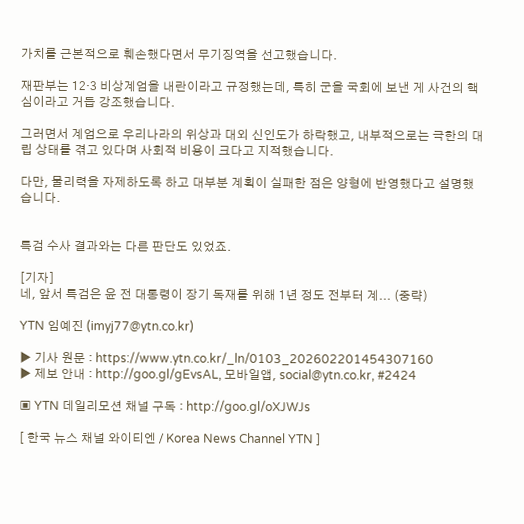가치를 근본적으로 훼손했다면서 무기징역을 선고했습니다.

재판부는 12·3 비상계엄을 내란이라고 규정했는데, 특히 군을 국회에 보낸 게 사건의 핵심이라고 거듭 강조했습니다.

그러면서 계엄으로 우리나라의 위상과 대외 신인도가 하락했고, 내부적으로는 극한의 대립 상태를 겪고 있다며 사회적 비용이 크다고 지적했습니다.

다만, 물리력을 자제하도록 하고 대부분 계획이 실패한 점은 양형에 반영했다고 설명했습니다.


특검 수사 결과와는 다른 판단도 있었죠.

[기자]
네, 앞서 특검은 윤 전 대통령이 장기 독재를 위해 1년 정도 전부터 계... (중략)

YTN 임예진 (imyj77@ytn.co.kr)

▶ 기사 원문 : https://www.ytn.co.kr/_ln/0103_202602201454307160
▶ 제보 안내 : http://goo.gl/gEvsAL, 모바일앱, social@ytn.co.kr, #2424

▣ YTN 데일리모션 채널 구독 : http://goo.gl/oXJWJs

[ 한국 뉴스 채널 와이티엔 / Korea News Channel YTN ]